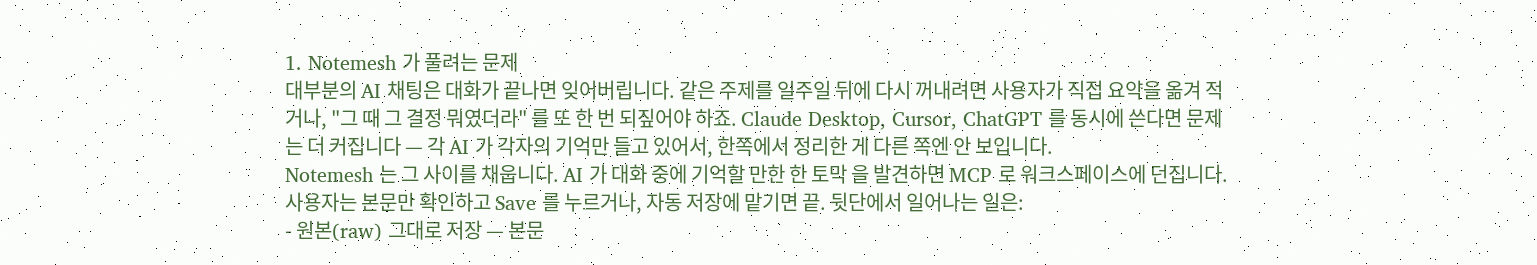1. Notemesh 가 풀려는 문제
대부분의 AI 채팅은 대화가 끝나면 잊어버립니다. 같은 주제를 일주일 뒤에 다시 꺼내려면 사용자가 직접 요약을 옮겨 적거나, "그 때 그 결정 뭐였더라" 를 또 한 번 되짚어야 하죠. Claude Desktop, Cursor, ChatGPT 를 동시에 쓴다면 문제는 더 커집니다 — 각 AI 가 각자의 기억만 들고 있어서, 한쪽에서 정리한 게 다른 쪽엔 안 보입니다.
Notemesh 는 그 사이를 채웁니다. AI 가 대화 중에 기억할 만한 한 토막 을 발견하면 MCP 로 워크스페이스에 던집니다. 사용자는 본문만 확인하고 Save 를 누르거나, 자동 저장에 맡기면 끝. 뒷단에서 일어나는 일은:
- 원본(raw) 그대로 저장 — 본문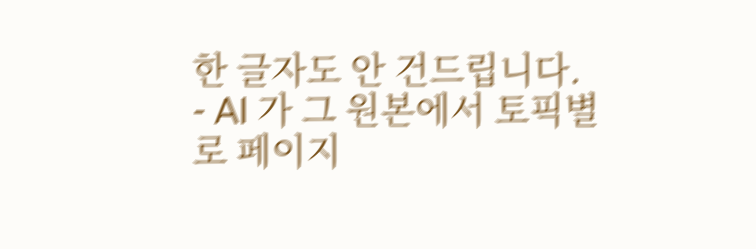한 글자도 안 건드립니다.
- AI 가 그 원본에서 토픽별로 페이지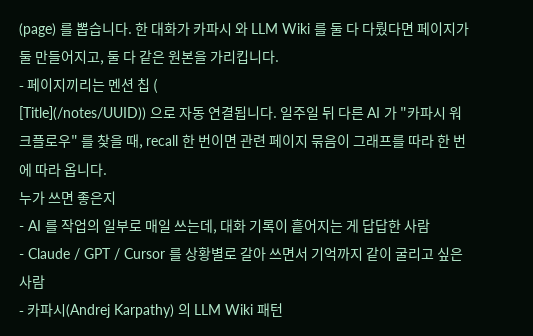(page) 를 뽑습니다. 한 대화가 카파시 와 LLM Wiki 를 둘 다 다뤘다면 페이지가 둘 만들어지고, 둘 다 같은 원본을 가리킵니다.
- 페이지끼리는 멘션 칩 (
[Title](/notes/UUID)) 으로 자동 연결됩니다. 일주일 뒤 다른 AI 가 "카파시 워크플로우" 를 찾을 때, recall 한 번이면 관련 페이지 묶음이 그래프를 따라 한 번에 따라 옵니다.
누가 쓰면 좋은지
- AI 를 작업의 일부로 매일 쓰는데, 대화 기록이 흩어지는 게 답답한 사람
- Claude / GPT / Cursor 를 상황별로 갈아 쓰면서 기억까지 같이 굴리고 싶은 사람
- 카파시(Andrej Karpathy) 의 LLM Wiki 패턴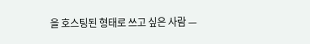을 호스팅된 형태로 쓰고 싶은 사람 —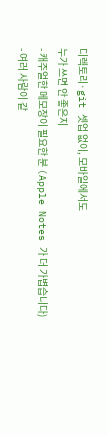디렉토리·git 셋업 없이, 모바일에서도
누가 쓰면 안 좋은지
- 캐주얼한 메모장이 필요한 분 (Apple Notes 가 더 가볍습니다)
- 여러 사람이 같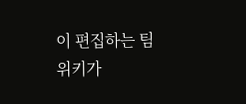이 편집하는 팀 위키가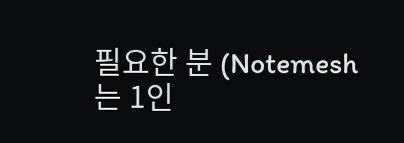필요한 분 (Notemesh 는 1인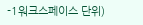-1워크스페이스 단위)